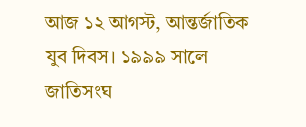আজ ১২ আগস্ট, আন্তর্জাতিক যুব দিবস। ১৯৯৯ সালে জাতিসংঘ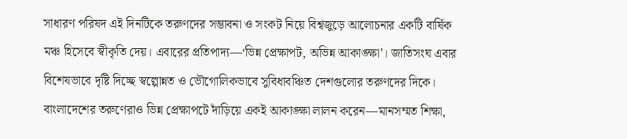সাধারণ পরিষদ এই দিনটিকে তরুণদের সম্ভাবনা ও সংকট নিয়ে বিশ্বজুড়ে আলোচনার একটি বার্ষিক মঞ্চ হিসেবে স্বীকৃতি দেয়। এবারের প্রতিপাদ্য—‘ভিন্ন প্রেক্ষাপট, অভিন্ন আকাঙ্ক্ষা’। জাতিসংঘ এবার বিশেষভাবে দৃষ্টি দিচ্ছে স্বল্পোন্নত ও ভৌগোলিকভাবে সুবিধাবঞ্চিত দেশগুলোর তরুণদের দিকে। বাংলাদেশের তরুণেরাও ভিন্ন প্রেক্ষাপটে দাঁড়িয়ে একই আকাঙ্ক্ষা লালন করেন—মানসম্মত শিক্ষা,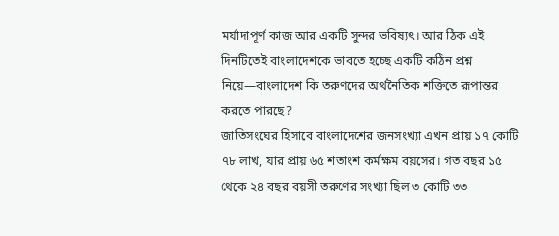মর্যাদাপূর্ণ কাজ আর একটি সুন্দর ভবিষ্যৎ। আর ঠিক এই দিনটিতেই বাংলাদেশকে ভাবতে হচ্ছে একটি কঠিন প্রশ্ন নিয়ে—বাংলাদেশ কি তরুণদের অর্থনৈতিক শক্তিতে রূপান্তর করতে পারছে?
জাতিসংঘের হিসাবে বাংলাদেশের জনসংখ্যা এখন প্রায় ১৭ কোটি ৭৮ লাখ, যার প্রায় ৬৫ শতাংশ কর্মক্ষম বয়সের। গত বছর ১৫ থেকে ২৪ বছর বয়সী তরুণের সংখ্যা ছিল ৩ কোটি ৩৩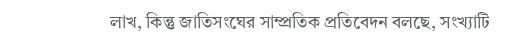লাখ, কিন্তু জাতিসংঘের সাম্প্রতিক প্রতিবেদন বলছে, সংখ্যাটি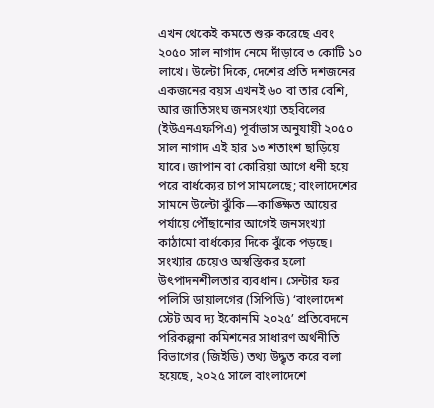এখন থেকেই কমতে শুরু করেছে এবং ২০৫০ সাল নাগাদ নেমে দাঁড়াবে ৩ কোটি ১০ লাখে। উল্টো দিকে, দেশের প্রতি দশজনের একজনের বয়স এখনই ৬০ বা তার বেশি, আর জাতিসংঘ জনসংখ্যা তহবিলের (ইউএনএফপিএ) পূর্বাভাস অনুযায়ী ২০৫০ সাল নাগাদ এই হার ১৩ শতাংশ ছাড়িয়ে যাবে। জাপান বা কোরিয়া আগে ধনী হয়ে পরে বার্ধক্যের চাপ সামলেছে; বাংলাদেশের সামনে উল্টো ঝুঁকি—কাঙ্ক্ষিত আয়ের পর্যায়ে পৌঁছানোর আগেই জনসংখ্যা কাঠামো বার্ধক্যের দিকে ঝুঁকে পড়ছে।
সংখ্যার চেয়েও অস্বস্তিকর হলো উৎপাদনশীলতার ব্যবধান। সেন্টার ফর পলিসি ডায়ালগের (সিপিডি) ‘বাংলাদেশ স্টেট অব দ্য ইকোনমি ২০২৫’ প্রতিবেদনে পরিকল্পনা কমিশনের সাধারণ অর্থনীতি বিভাগের (জিইডি) তথ্য উদ্ধৃত করে বলা হয়েছে, ২০২৫ সালে বাংলাদেশে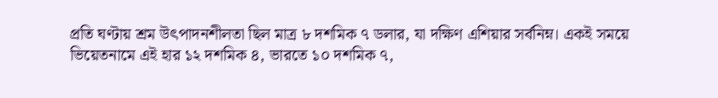প্রতি ঘণ্টায় শ্রম উৎপাদনশীলতা ছিল মাত্র ৮ দশমিক ৭ ডলার, যা দক্ষিণ এশিয়ার সর্বনিম্ন। একই সময়ে ভিয়েতনামে এই হার ১২ দশমিক ৪, ভারতে ১০ দশমিক ৭,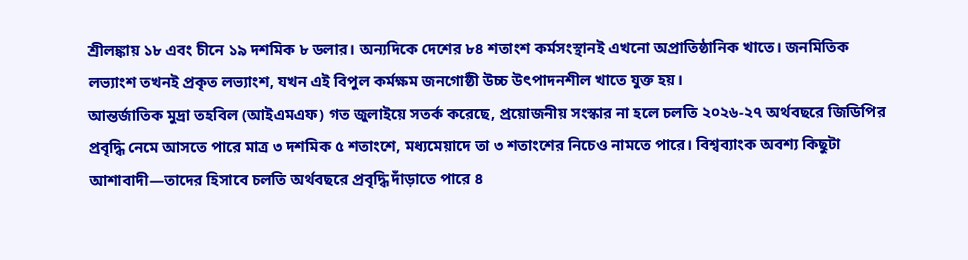শ্রীলঙ্কায় ১৮ এবং চীনে ১৯ দশমিক ৮ ডলার। অন্যদিকে দেশের ৮৪ শতাংশ কর্মসংস্থানই এখনো অপ্রাতিষ্ঠানিক খাতে। জনমিতিক লভ্যাংশ তখনই প্রকৃত লভ্যাংশ, যখন এই বিপুল কর্মক্ষম জনগোষ্ঠী উচ্চ উৎপাদনশীল খাতে যুক্ত হয়।
আন্তর্জাতিক মুদ্রা তহবিল (আইএমএফ) গত জুলাইয়ে সতর্ক করেছে, প্রয়োজনীয় সংস্কার না হলে চলতি ২০২৬-২৭ অর্থবছরে জিডিপির প্রবৃদ্ধি নেমে আসতে পারে মাত্র ৩ দশমিক ৫ শতাংশে, মধ্যমেয়াদে তা ৩ শতাংশের নিচেও নামতে পারে। বিশ্বব্যাংক অবশ্য কিছুটা আশাবাদী—তাদের হিসাবে চলতি অর্থবছরে প্রবৃদ্ধি দাঁড়াতে পারে ৪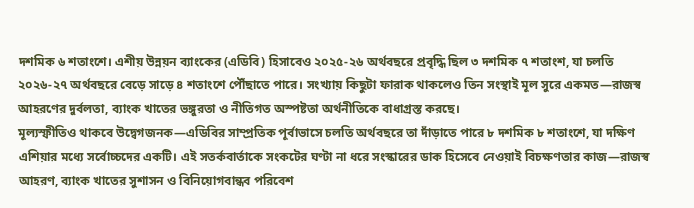দশমিক ৬ শতাংশে। এশীয় উন্নয়ন ব্যাংকের (এডিবি) হিসাবেও ২০২৫-২৬ অর্থবছরে প্রবৃদ্ধি ছিল ৩ দশমিক ৭ শতাংশ, যা চলতি ২০২৬-২৭ অর্থবছরে বেড়ে সাড়ে ৪ শতাংশে পৌঁছাতে পারে। সংখ্যায় কিছুটা ফারাক থাকলেও তিন সংস্থাই মূল সুরে একমত—রাজস্ব আহরণের দুর্বলতা, ব্যাংক খাতের ভঙ্গুরতা ও নীতিগত অস্পষ্টতা অর্থনীতিকে বাধাগ্রস্ত করছে।
মূল্যস্ফীতিও থাকবে উদ্বেগজনক—এডিবির সাম্প্রতিক পূর্বাভাসে চলতি অর্থবছরে তা দাঁড়াতে পারে ৮ দশমিক ৮ শতাংশে, যা দক্ষিণ এশিয়ার মধ্যে সর্বোচ্চদের একটি। এই সতর্কবার্তাকে সংকটের ঘণ্টা না ধরে সংস্কারের ডাক হিসেবে নেওয়াই বিচক্ষণতার কাজ—রাজস্ব আহরণ, ব্যাংক খাতের সুশাসন ও বিনিয়োগবান্ধব পরিবেশ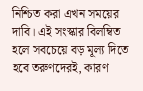নিশ্চিত করা এখন সময়ের দাবি। এই সংস্কার বিলম্বিত হলে সবচেয়ে বড় মূল্য দিতে হবে তরুণদেরই, কারণ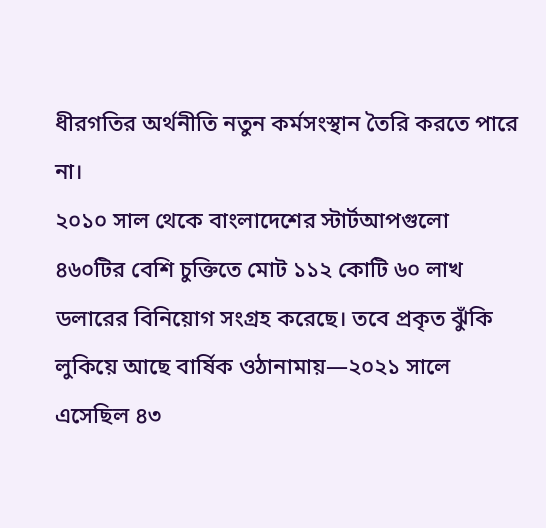ধীরগতির অর্থনীতি নতুন কর্মসংস্থান তৈরি করতে পারে না।
২০১০ সাল থেকে বাংলাদেশের স্টার্টআপগুলো ৪৬০টির বেশি চুক্তিতে মোট ১১২ কোটি ৬০ লাখ ডলারের বিনিয়োগ সংগ্রহ করেছে। তবে প্রকৃত ঝুঁকি লুকিয়ে আছে বার্ষিক ওঠানামায়—২০২১ সালে এসেছিল ৪৩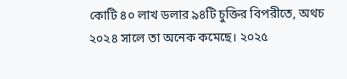কোটি ৪০ লাখ ডলার ৯৪টি চুক্তির বিপরীতে, অথচ ২০২৪ সালে তা অনেক কমেছে। ২০২৫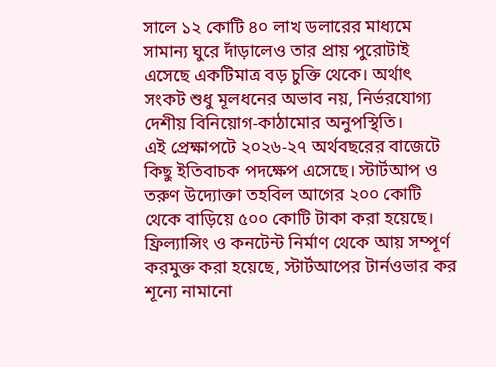সালে ১২ কোটি ৪০ লাখ ডলারের মাধ্যমে সামান্য ঘুরে দাঁড়ালেও তার প্রায় পুরোটাই এসেছে একটিমাত্র বড় চুক্তি থেকে। অর্থাৎ সংকট শুধু মূলধনের অভাব নয়, নির্ভরযোগ্য দেশীয় বিনিয়োগ-কাঠামোর অনুপস্থিতি।
এই প্রেক্ষাপটে ২০২৬-২৭ অর্থবছরের বাজেটে কিছু ইতিবাচক পদক্ষেপ এসেছে। স্টার্টআপ ও তরুণ উদ্যোক্তা তহবিল আগের ২০০ কোটি থেকে বাড়িয়ে ৫০০ কোটি টাকা করা হয়েছে। ফ্রিল্যান্সিং ও কনটেন্ট নির্মাণ থেকে আয় সম্পূর্ণ করমুক্ত করা হয়েছে, স্টার্টআপের টার্নওভার কর শূন্যে নামানো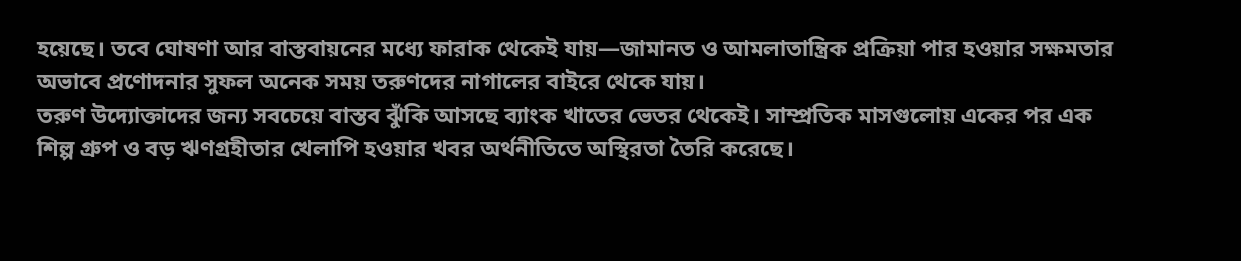হয়েছে। তবে ঘোষণা আর বাস্তবায়নের মধ্যে ফারাক থেকেই যায়—জামানত ও আমলাতান্ত্রিক প্রক্রিয়া পার হওয়ার সক্ষমতার অভাবে প্রণোদনার সুফল অনেক সময় তরুণদের নাগালের বাইরে থেকে যায়।
তরুণ উদ্যোক্তাদের জন্য সবচেয়ে বাস্তব ঝুঁকি আসছে ব্যাংক খাতের ভেতর থেকেই। সাম্প্রতিক মাসগুলোয় একের পর এক শিল্প গ্রুপ ও বড় ঋণগ্রহীতার খেলাপি হওয়ার খবর অর্থনীতিতে অস্থিরতা তৈরি করেছে।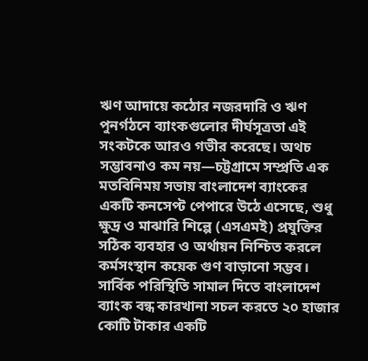ঋণ আদায়ে কঠোর নজরদারি ও ঋণ পুনর্গঠনে ব্যাংকগুলোর দীর্ঘসূত্রতা এই সংকটকে আরও গভীর করেছে। অথচ সম্ভাবনাও কম নয়—চট্টগ্রামে সম্প্রতি এক মতবিনিময় সভায় বাংলাদেশ ব্যাংকের একটি কনসেপ্ট পেপারে উঠে এসেছে, শুধু ক্ষুদ্র ও মাঝারি শিল্পে (এসএমই) প্রযুক্তির সঠিক ব্যবহার ও অর্থায়ন নিশ্চিত করলে কর্মসংস্থান কয়েক গুণ বাড়ানো সম্ভব।
সার্বিক পরিস্থিতি সামাল দিতে বাংলাদেশ ব্যাংক বন্ধ কারখানা সচল করতে ২০ হাজার কোটি টাকার একটি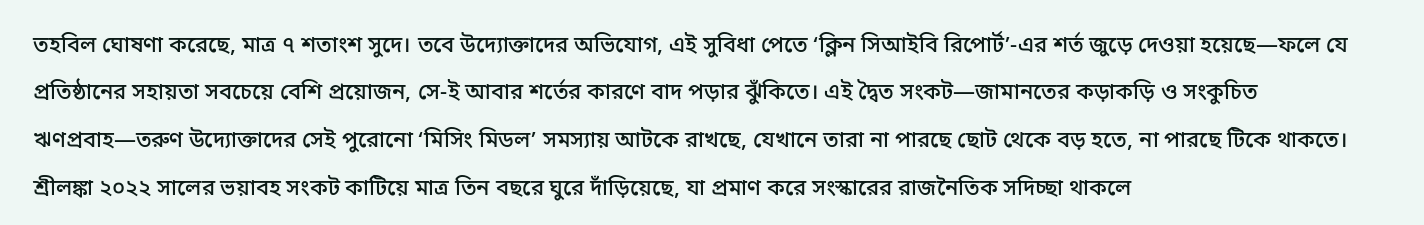তহবিল ঘোষণা করেছে, মাত্র ৭ শতাংশ সুদে। তবে উদ্যোক্তাদের অভিযোগ, এই সুবিধা পেতে ‘ক্লিন সিআইবি রিপোর্ট’-এর শর্ত জুড়ে দেওয়া হয়েছে—ফলে যে প্রতিষ্ঠানের সহায়তা সবচেয়ে বেশি প্রয়োজন, সে-ই আবার শর্তের কারণে বাদ পড়ার ঝুঁকিতে। এই দ্বৈত সংকট—জামানতের কড়াকড়ি ও সংকুচিত ঋণপ্রবাহ—তরুণ উদ্যোক্তাদের সেই পুরোনো ‘মিসিং মিডল’ সমস্যায় আটকে রাখছে, যেখানে তারা না পারছে ছোট থেকে বড় হতে, না পারছে টিকে থাকতে।
শ্রীলঙ্কা ২০২২ সালের ভয়াবহ সংকট কাটিয়ে মাত্র তিন বছরে ঘুরে দাঁড়িয়েছে, যা প্রমাণ করে সংস্কারের রাজনৈতিক সদিচ্ছা থাকলে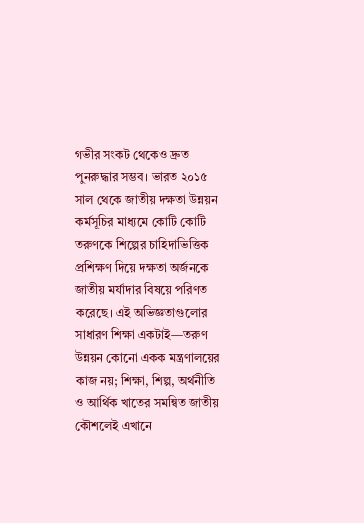গভীর সংকট থেকেও দ্রুত পুনরুদ্ধার সম্ভব। ভারত ২০১৫ সাল থেকে জাতীয় দক্ষতা উন্নয়ন কর্মসূচির মাধ্যমে কোটি কোটি তরুণকে শিল্পের চাহিদাভিত্তিক প্রশিক্ষণ দিয়ে দক্ষতা অর্জনকে জাতীয় মর্যাদার বিষয়ে পরিণত করেছে। এই অভিজ্ঞতাগুলোর সাধারণ শিক্ষা একটাই—তরুণ উন্নয়ন কোনো একক মন্ত্রণালয়ের কাজ নয়; শিক্ষা, শিল্প, অর্থনীতি ও আর্থিক খাতের সমন্বিত জাতীয় কৌশলেই এখানে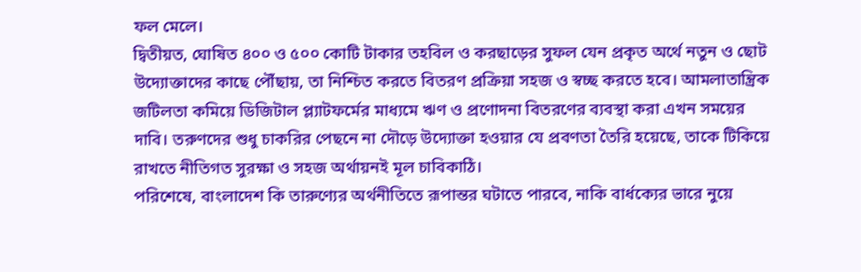ফল মেলে।
দ্বিতীয়ত, ঘোষিত ৪০০ ও ৫০০ কোটি টাকার তহবিল ও করছাড়ের সুফল যেন প্রকৃত অর্থে নতুন ও ছোট উদ্যোক্তাদের কাছে পৌঁছায়, তা নিশ্চিত করতে বিতরণ প্রক্রিয়া সহজ ও স্বচ্ছ করতে হবে। আমলাতান্ত্রিক জটিলতা কমিয়ে ডিজিটাল প্ল্যাটফর্মের মাধ্যমে ঋণ ও প্রণোদনা বিতরণের ব্যবস্থা করা এখন সময়ের দাবি। তরুণদের শুধু চাকরির পেছনে না দৌড়ে উদ্যোক্তা হওয়ার যে প্রবণতা তৈরি হয়েছে, তাকে টিকিয়ে রাখতে নীতিগত সুরক্ষা ও সহজ অর্থায়নই মূল চাবিকাঠি।
পরিশেষে, বাংলাদেশ কি তারুণ্যের অর্থনীতিতে রূপান্তর ঘটাতে পারবে, নাকি বার্ধক্যের ভারে নুয়ে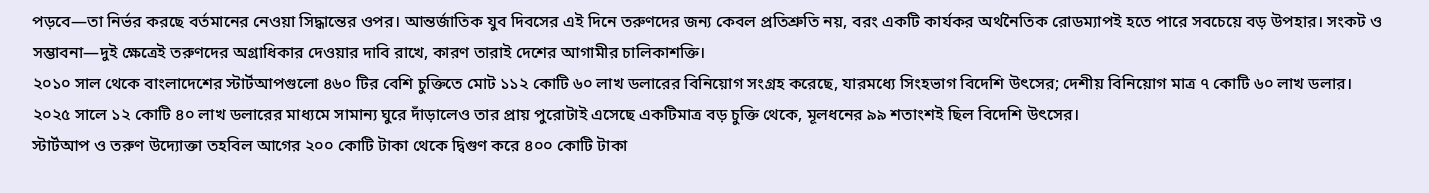পড়বে—তা নির্ভর করছে বর্তমানের নেওয়া সিদ্ধান্তের ওপর। আন্তর্জাতিক যুব দিবসের এই দিনে তরুণদের জন্য কেবল প্রতিশ্রুতি নয়, বরং একটি কার্যকর অর্থনৈতিক রোডম্যাপই হতে পারে সবচেয়ে বড় উপহার। সংকট ও সম্ভাবনা—দুই ক্ষেত্রেই তরুণদের অগ্রাধিকার দেওয়ার দাবি রাখে, কারণ তারাই দেশের আগামীর চালিকাশক্তি।
২০১০ সাল থেকে বাংলাদেশের স্টার্টআপগুলো ৪৬০ টির বেশি চুক্তিতে মোট ১১২ কোটি ৬০ লাখ ডলারের বিনিয়োগ সংগ্রহ করেছে, যারমধ্যে সিংহভাগ বিদেশি উৎসের; দেশীয় বিনিয়োগ মাত্র ৭ কোটি ৬০ লাখ ডলার।
২০২৫ সালে ১২ কোটি ৪০ লাখ ডলারের মাধ্যমে সামান্য ঘুরে দাঁড়ালেও তার প্রায় পুরোটাই এসেছে একটিমাত্র বড় চুক্তি থেকে, মূলধনের ৯৯ শতাংশই ছিল বিদেশি উৎসের।
স্টার্টআপ ও তরুণ উদ্যোক্তা তহবিল আগের ২০০ কোটি টাকা থেকে দ্বিগুণ করে ৪০০ কোটি টাকা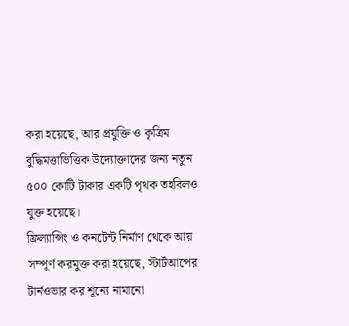করা হয়েছে, আর প্রযুক্তি ও কৃত্রিম বুদ্ধিমত্তাভিত্তিক উদ্যোক্তাদের জন্য নতুন ৫০০ কোটি টাকার একটি পৃথক তহবিলও যুক্ত হয়েছে।
ফ্রিল্যান্সিং ও কনটেন্ট নির্মাণ থেকে আয় সম্পূর্ণ করমুক্ত করা হয়েছে, স্টার্টআপের টার্নওভার কর শূন্যে নামানো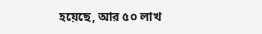হয়েছে, আর ৫০ লাখ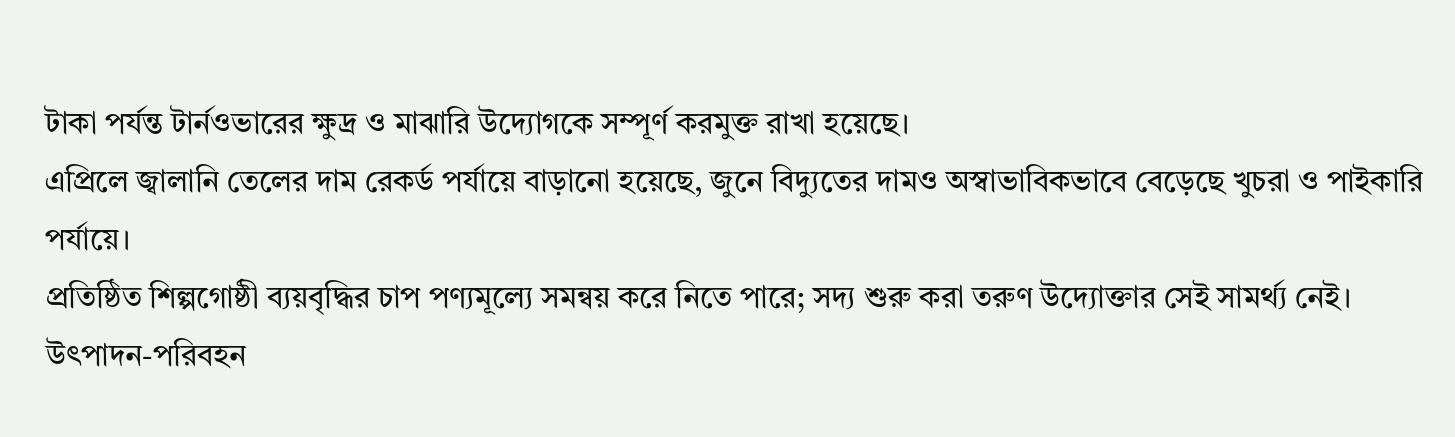টাকা পর্যন্ত টার্নওভারের ক্ষুদ্র ও মাঝারি উদ্যোগকে সম্পূর্ণ করমুক্ত রাখা হয়েছে।
এপ্রিলে জ্বালানি তেলের দাম রেকর্ড পর্যায়ে বাড়ানো হয়েছে, জুনে বিদ্যুতের দামও অস্বাভাবিকভাবে বেড়েছে খুচরা ও পাইকারি পর্যায়ে।
প্রতিষ্ঠিত শিল্পগোষ্ঠী ব্যয়বৃদ্ধির চাপ পণ্যমূল্যে সমন্বয় করে নিতে পারে; সদ্য শুরু করা তরুণ উদ্যোক্তার সেই সামর্থ্য নেই।
উৎপাদন-পরিবহন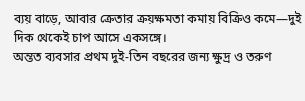ব্যয় বাড়ে, আবার ক্রেতার ক্রয়ক্ষমতা কমায় বিক্রিও কমে—দুই দিক থেকেই চাপ আসে একসঙ্গে।
অন্তত ব্যবসার প্রথম দুই-তিন বছরের জন্য ক্ষুদ্র ও তরুণ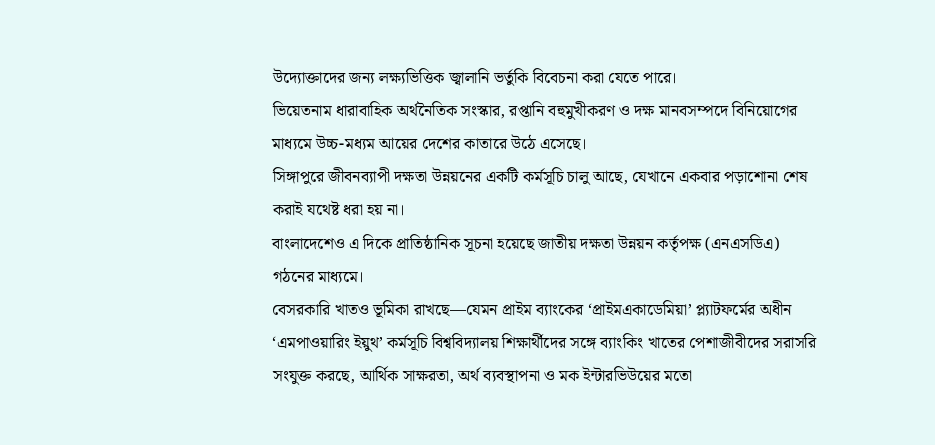উদ্যোক্তাদের জন্য লক্ষ্যভিত্তিক জ্বালানি ভর্তুকি বিবেচনা করা যেতে পারে।
ভিয়েতনাম ধারাবাহিক অর্থনৈতিক সংস্কার, রপ্তানি বহুমুখীকরণ ও দক্ষ মানবসম্পদে বিনিয়োগের মাধ্যমে উচ্চ-মধ্যম আয়ের দেশের কাতারে উঠে এসেছে।
সিঙ্গাপুরে জীবনব্যাপী দক্ষতা উন্নয়নের একটি কর্মসূচি চালু আছে, যেখানে একবার পড়াশোনা শেষ করাই যথেষ্ট ধরা হয় না।
বাংলাদেশেও এ দিকে প্রাতিষ্ঠানিক সূচনা হয়েছে জাতীয় দক্ষতা উন্নয়ন কর্তৃপক্ষ (এনএসডিএ) গঠনের মাধ্যমে।
বেসরকারি খাতও ভূমিকা রাখছে—যেমন প্রাইম ব্যাংকের ‘প্রাইমএকাডেমিয়া’ প্ল্যাটফর্মের অধীন ‘এমপাওয়ারিং ইয়ুথ’ কর্মসূচি বিশ্ববিদ্যালয় শিক্ষার্থীদের সঙ্গে ব্যাংকিং খাতের পেশাজীবীদের সরাসরি সংযুক্ত করছে, আর্থিক সাক্ষরতা, অর্থ ব্যবস্থাপনা ও মক ইন্টারভিউয়ের মতো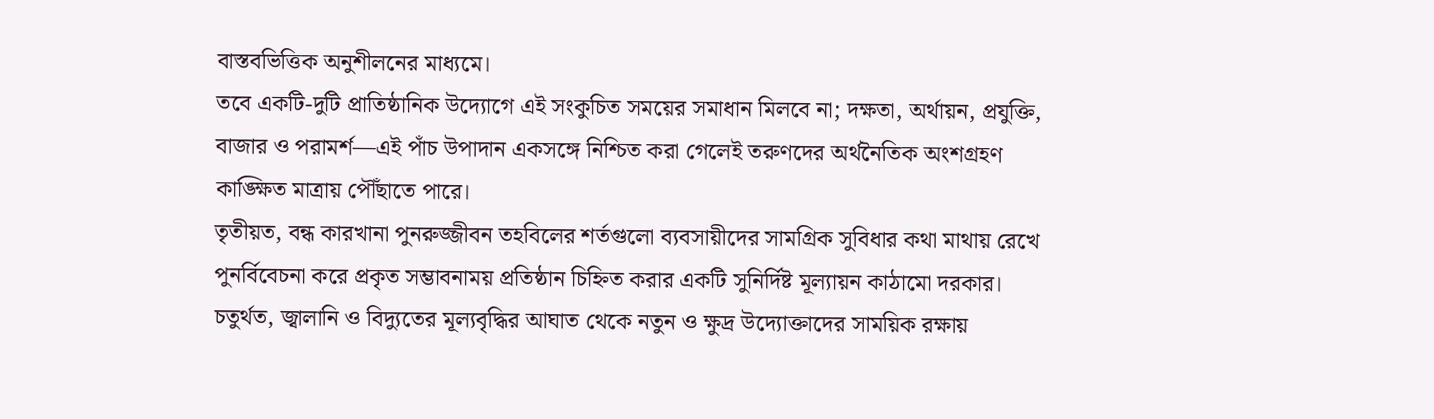বাস্তবভিত্তিক অনুশীলনের মাধ্যমে।
তবে একটি-দুটি প্রাতিষ্ঠানিক উদ্যোগে এই সংকুচিত সময়ের সমাধান মিলবে না; দক্ষতা, অর্থায়ন, প্রযুক্তি, বাজার ও পরামর্শ—এই পাঁচ উপাদান একসঙ্গে নিশ্চিত করা গেলেই তরুণদের অর্থনৈতিক অংশগ্রহণ কাঙ্ক্ষিত মাত্রায় পৌঁছাতে পারে।
তৃতীয়ত, বন্ধ কারখানা পুনরুজ্জীবন তহবিলের শর্তগুলো ব্যবসায়ীদের সামগ্রিক সুবিধার কথা মাথায় রেখে পুনর্বিবেচনা করে প্রকৃত সম্ভাবনাময় প্রতিষ্ঠান চিহ্নিত করার একটি সুনির্দিষ্ট মূল্যায়ন কাঠামো দরকার।
চতুর্থত, জ্বালানি ও বিদ্যুতের মূল্যবৃদ্ধির আঘাত থেকে নতুন ও ক্ষুদ্র উদ্যোক্তাদের সাময়িক রক্ষায়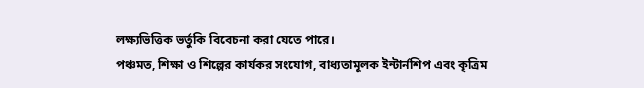লক্ষ্যভিত্তিক ভর্তুকি বিবেচনা করা যেতে পারে।
পঞ্চমত, শিক্ষা ও শিল্পের কার্যকর সংযোগ, বাধ্যতামূলক ইন্টার্নশিপ এবং কৃত্রিম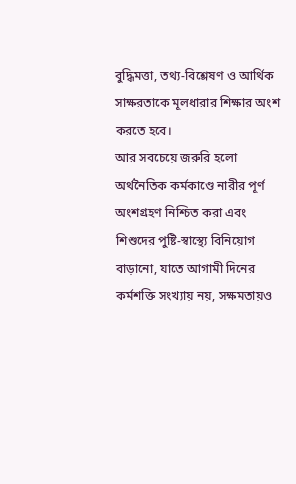বুদ্ধিমত্তা, তথ্য-বিশ্লেষণ ও আর্থিক সাক্ষরতাকে মূলধারার শিক্ষার অংশ করতে হবে।
আর সবচেয়ে জরুরি হলো অর্থনৈতিক কর্মকাণ্ডে নারীর পূর্ণ অংশগ্রহণ নিশ্চিত করা এবং শিশুদের পুষ্টি-স্বাস্থ্যে বিনিয়োগ বাড়ানো, যাতে আগামী দিনের কর্মশক্তি সংখ্যায় নয়, সক্ষমতায়ও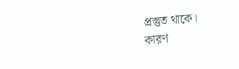প্রস্তুত থাকে।
কারণ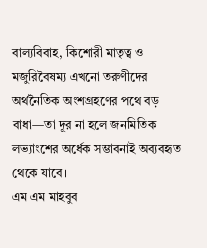বাল্যবিবাহ, কিশোরী মাতৃত্ব ও মজুরিবৈষম্য এখনো তরুণীদের অর্থনৈতিক অংশগ্রহণের পথে বড় বাধা—তা দূর না হলে জনমিতিক লভ্যাংশের অর্ধেক সম্ভাবনাই অব্যবহৃত থেকে যাবে।
এম এম মাহবুব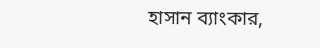হাসান ব্যাংকার,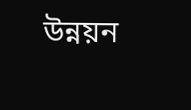উন্নয়ন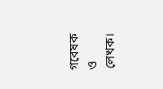গবেষক ও লেখক।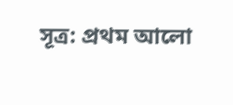সূত্র: প্রথম আলো